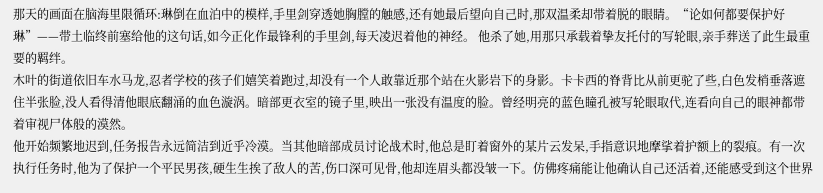那天的画面在脑海里限循环:琳倒在血泊中的模样,手里剑穿透她胸膛的触感,还有她最后望向自己时,那双温柔却带着脱的眼睛。“论如何都要保护好琳”——带土临终前塞给他的这句话,如今正化作最锋利的手里剑,每天凌迟着他的神经。 他杀了她,用那只承载着挚友托付的写轮眼,亲手葬送了此生最重要的羁绊。
木叶的街道依旧车水马龙,忍者学校的孩子们嬉笑着跑过,却没有一个人敢靠近那个站在火影岩下的身影。卡卡西的脊背比从前更驼了些,白色发梢垂落遮住半张脸,没人看得清他眼底翻涌的血色漩涡。暗部更衣室的镜子里,映出一张没有温度的脸。曾经明亮的蓝色瞳孔被写轮眼取代,连看向自己的眼神都带着审视尸体般的漠然。
他开始频繁地迟到,任务报告永远简洁到近乎冷漠。当其他暗部成员讨论战术时,他总是盯着窗外的某片云发呆,手指意识地摩挲着护额上的裂痕。有一次执行任务时,他为了保护一个平民男孩,硬生生挨了敌人的苦,伤口深可见骨,他却连眉头都没皱一下。仿佛疼痛能让他确认自己还活着,还能感受到这个世界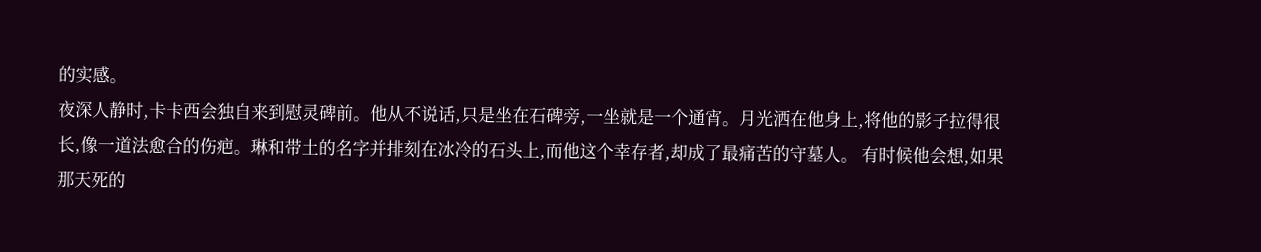的实感。
夜深人静时,卡卡西会独自来到慰灵碑前。他从不说话,只是坐在石碑旁,一坐就是一个通宵。月光洒在他身上,将他的影子拉得很长,像一道法愈合的伤疤。琳和带土的名字并排刻在冰冷的石头上,而他这个幸存者,却成了最痛苦的守墓人。 有时候他会想,如果那天死的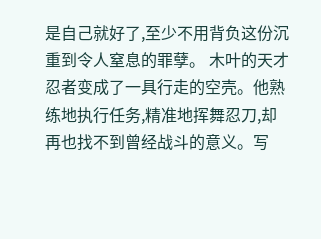是自己就好了,至少不用背负这份沉重到令人窒息的罪孽。 木叶的天才忍者变成了一具行走的空壳。他熟练地执行任务,精准地挥舞忍刀,却再也找不到曾经战斗的意义。写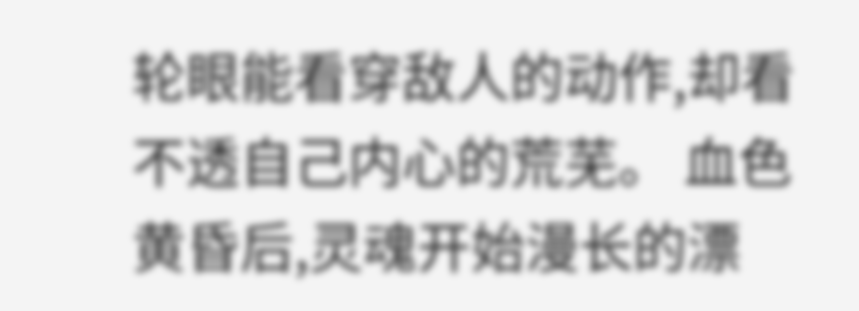轮眼能看穿敌人的动作,却看不透自己内心的荒芜。 血色黄昏后,灵魂开始漫长的漂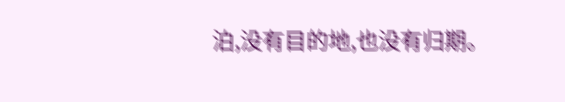泊,没有目的地,也没有归期。